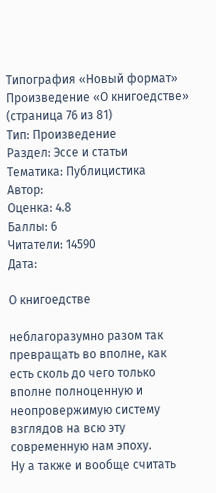Типография «Новый формат»
Произведение «О книгоедстве» (страница 76 из 81)
Тип: Произведение
Раздел: Эссе и статьи
Тематика: Публицистика
Автор:
Оценка: 4.8
Баллы: 6
Читатели: 14590
Дата:

О книгоедстве

неблагоразумно разом так превращать во вполне, как есть сколь до чего только вполне полноценную и неопровержимую систему взглядов на всю эту современную нам эпоху.
Ну а также и вообще считать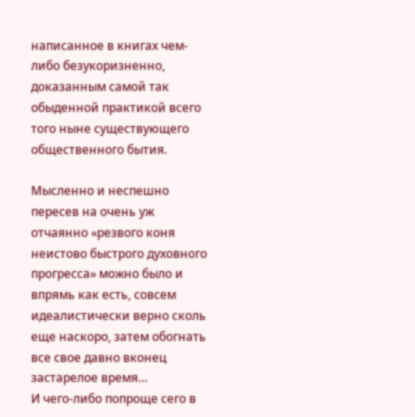написанное в книгах чем-либо безукоризненно, доказанным самой так обыденной практикой всего того ныне существующего общественного бытия.

Мысленно и неспешно пересев на очень уж отчаянно «резвого коня неистово быстрого духовного прогресса» можно было и впрямь как есть, совсем идеалистически верно сколь еще наскоро, затем обогнать все свое давно вконец застарелое время…
И чего-либо попроще сего в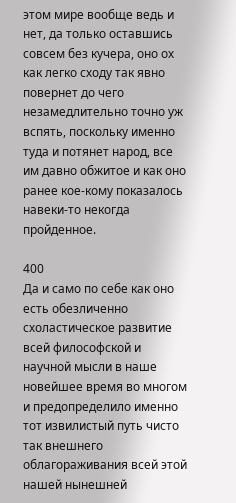этом мире вообще ведь и нет, да только оставшись совсем без кучера, оно ох как легко сходу так явно повернет до чего незамедлительно точно уж вспять, поскольку именно туда и потянет народ, все им давно обжитое и как оно ранее кое-кому показалось навеки-то некогда пройденное.

400
Да и само по себе как оно есть обезличенно схоластическое развитие всей философской и научной мысли в наше новейшее время во многом и предопределило именно тот извилистый путь чисто так внешнего облагораживания всей этой нашей нынешней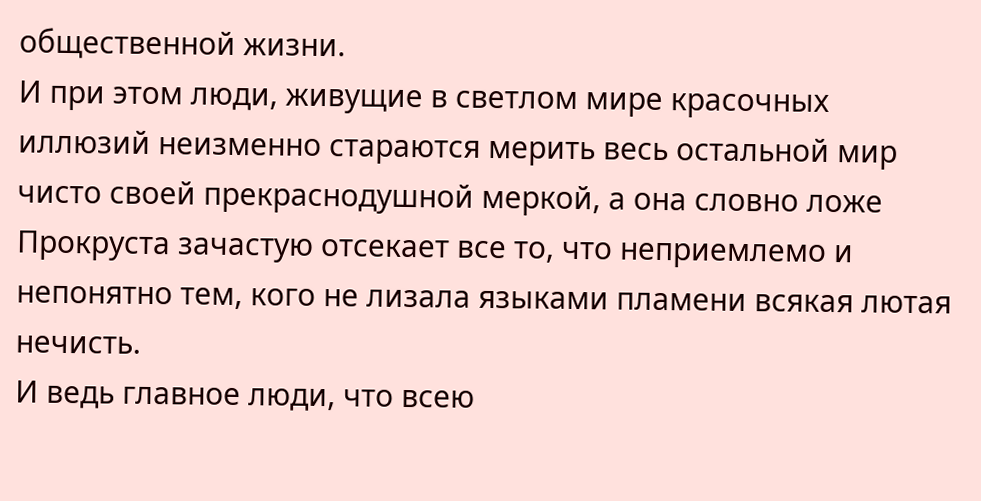общественной жизни.
И при этом люди, живущие в светлом мире красочных иллюзий неизменно стараются мерить весь остальной мир чисто своей прекраснодушной меркой, а она словно ложе Прокруста зачастую отсекает все то, что неприемлемо и непонятно тем, кого не лизала языками пламени всякая лютая нечисть.
И ведь главное люди, что всею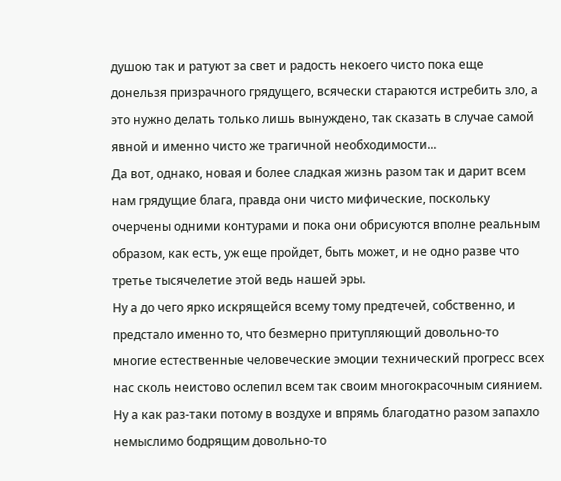душою так и ратуют за свет и радость некоего чисто пока еще донельзя призрачного грядущего, всячески стараются истребить зло, а это нужно делать только лишь вынуждено, так сказать в случае самой явной и именно чисто же трагичной необходимости...
Да вот, однако, новая и более сладкая жизнь разом так и дарит всем нам грядущие блага, правда они чисто мифические, поскольку очерчены одними контурами и пока они обрисуются вполне реальным образом, как есть, уж еще пройдет, быть может, и не одно разве что третье тысячелетие этой ведь нашей эры.
Ну а до чего ярко искрящейся всему тому предтечей, собственно, и предстало именно то, что безмерно притупляющий довольно-то многие естественные человеческие эмоции технический прогресс всех нас сколь неистово ослепил всем так своим многокрасочным сиянием.
Ну а как раз-таки потому в воздухе и впрямь благодатно разом запахло немыслимо бодрящим довольно-то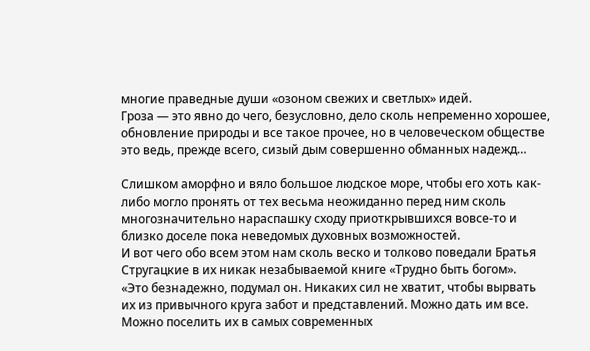многие праведные души «озоном свежих и светлых» идей.
Гроза — это явно до чего, безусловно, дело сколь непременно хорошее, обновление природы и все такое прочее, но в человеческом обществе это ведь, прежде всего, сизый дым совершенно обманных надежд…

Слишком аморфно и вяло большое людское море, чтобы его хоть как-либо могло пронять от тех весьма неожиданно перед ним сколь многозначительно нараспашку сходу приоткрывшихся вовсе-то и близко доселе пока неведомых духовных возможностей.
И вот чего обо всем этом нам сколь веско и толково поведали Братья Стругацкие в их никак незабываемой книге «Трудно быть богом».
«Это безнадежно, подумал он. Никаких сил не хватит, чтобы вырвать их из привычного круга забот и представлений. Можно дать им все.
Можно поселить их в самых современных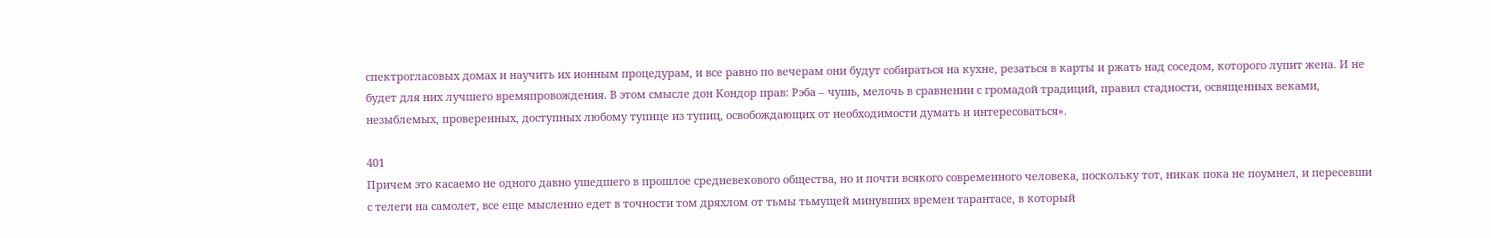спектрогласовых домах и научить их ионным процедурам, и все равно по вечерам они будут собираться на кухне, резаться в карты и ржать над соседом, которого лупит жена. И не будет для них лучшего времяпровождения. В этом смысле дон Кондор прав: Рэба – чушь, мелочь в сравнении с громадой традиций, правил стадности, освященных веками, незыблемых, проверенных, доступных любому тупице из тупиц, освобождающих от необходимости думать и интересоваться».

401
Причем это касаемо не одного давно ушедшего в прошлое средневекового общества, но и почти всякого современного человека, поскольку тот, никак пока не поумнел, и пересевши с телеги на самолет, все еще мысленно едет в точности том дряхлом от тьмы тьмущей минувших времен тарантасе, в который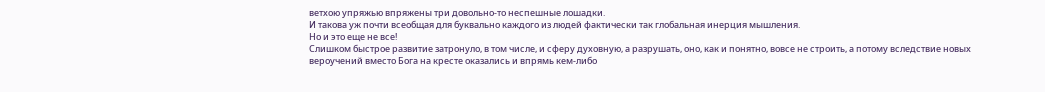ветхою упряжью впряжены три довольно-то неспешные лошадки.
И такова уж почти всеобщая для буквально каждого из людей фактически так глобальная инерция мышления.
Но и это еще не все!
Слишком быстрое развитие затронуло, в том числе, и сферу духовную, а разрушать, оно, как и понятно, вовсе не строить, а потому вследствие новых вероучений вместо Бога на кресте оказались и впрямь кем-либо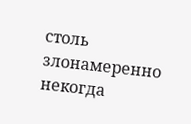столь злонамеренно некогда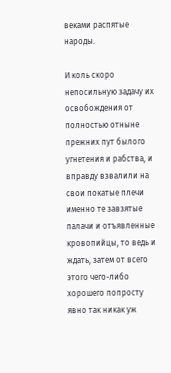веками распятые народы.

И коль скоро непосильную задачу их освобождения от полностью отныне прежних пут былого угнетения и рабства, и вправду взвалили на свои покатые плечи именно те завзятые палачи и отъявленные кровопийцы, то ведь и ждать, затем от всего этого чего-либо хорошего попросту явно так никак уж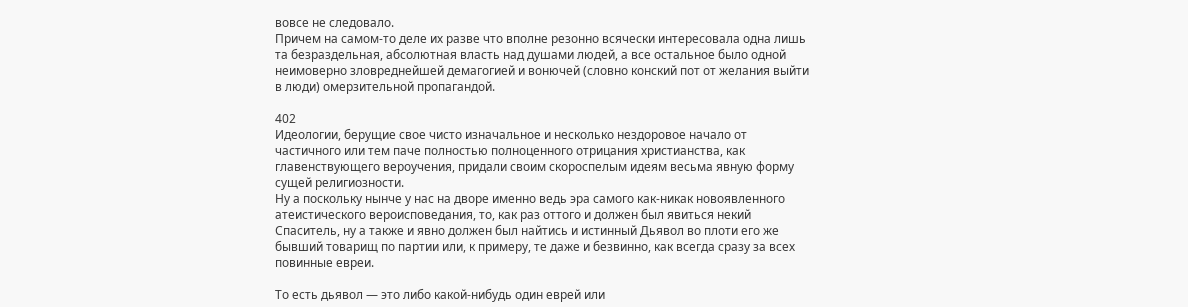вовсе не следовало.
Причем на самом-то деле их разве что вполне резонно всячески интересовала одна лишь та безраздельная, абсолютная власть над душами людей, а все остальное было одной неимоверно зловреднейшей демагогией и вонючей (словно конский пот от желания выйти в люди) омерзительной пропагандой.

402
Идеологии, берущие свое чисто изначальное и несколько нездоровое начало от частичного или тем паче полностью полноценного отрицания христианства, как главенствующего вероучения, придали своим скороспелым идеям весьма явную форму сущей религиозности.
Ну а поскольку нынче у нас на дворе именно ведь эра самого как-никак новоявленного атеистического вероисповедания, то, как раз оттого и должен был явиться некий Спаситель, ну а также и явно должен был найтись и истинный Дьявол во плоти его же бывший товарищ по партии или, к примеру, те даже и безвинно, как всегда сразу за всех повинные евреи.

То есть дьявол — это либо какой-нибудь один еврей или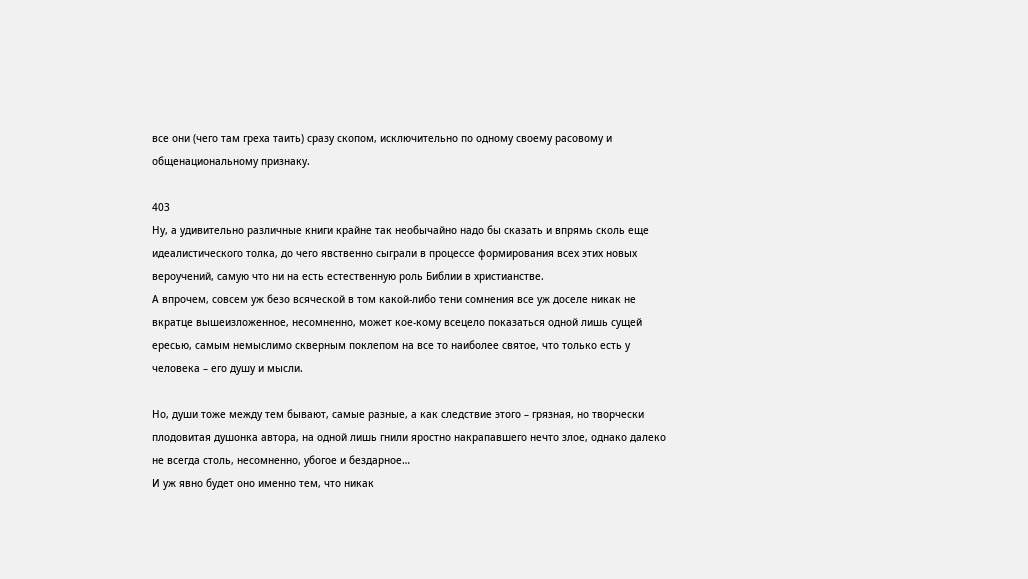все они (чего там греха таить) сразу скопом, исключительно по одному своему расовому и общенациональному признаку.

403
Ну, а удивительно различные книги крайне так необычайно надо бы сказать и впрямь сколь еще идеалистического толка, до чего явственно сыграли в процессе формирования всех этих новых вероучений, самую что ни на есть естественную роль Библии в христианстве.
А впрочем, совсем уж безо всяческой в том какой-либо тени сомнения все уж доселе никак не вкратце вышеизложенное, несомненно, может кое-кому всецело показаться одной лишь сущей ересью, самым немыслимо скверным поклепом на все то наиболее святое, что только есть у человека – его душу и мысли.

Но, души тоже между тем бывают, самые разные, а как следствие этого – грязная, но творчески плодовитая душонка автора, на одной лишь гнили яростно накрапавшего нечто злое, однако далеко не всегда столь, несомненно, убогое и бездарное…
И уж явно будет оно именно тем, что никак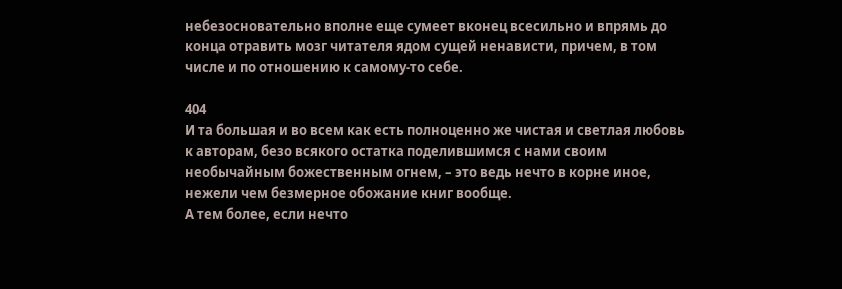небезосновательно вполне еще сумеет вконец всесильно и впрямь до конца отравить мозг читателя ядом сущей ненависти, причем, в том числе и по отношению к самому-то себе.

404
И та большая и во всем как есть полноценно же чистая и светлая любовь к авторам, безо всякого остатка поделившимся с нами своим необычайным божественным огнем, – это ведь нечто в корне иное, нежели чем безмерное обожание книг вообще.
А тем более, если нечто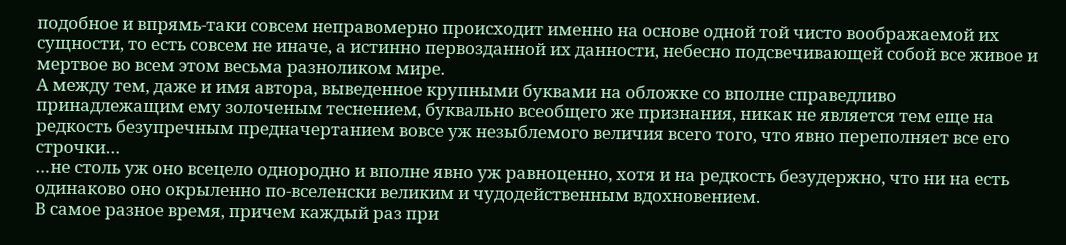подобное и впрямь-таки совсем неправомерно происходит именно на основе одной той чисто воображаемой их сущности, то есть совсем не иначе, а истинно первозданной их данности, небесно подсвечивающей собой все живое и мертвое во всем этом весьма разноликом мире.
А между тем, даже и имя автора, выведенное крупными буквами на обложке со вполне справедливо принадлежащим ему золоченым теснением, буквально всеобщего же признания, никак не является тем еще на редкость безупречным предначертанием вовсе уж незыблемого величия всего того, что явно переполняет все его строчки…
…не столь уж оно всецело однородно и вполне явно уж равноценно, хотя и на редкость безудержно, что ни на есть одинаково оно окрыленно по-вселенски великим и чудодейственным вдохновением.
В самое разное время, причем каждый раз при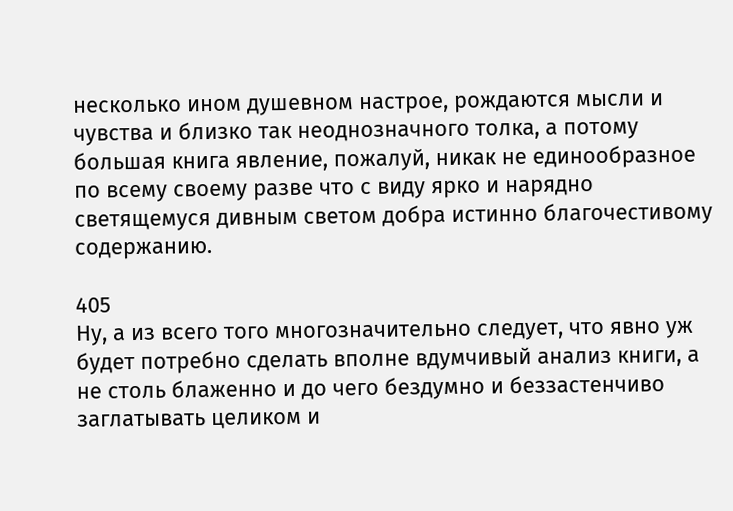несколько ином душевном настрое, рождаются мысли и чувства и близко так неоднозначного толка, а потому большая книга явление, пожалуй, никак не единообразное по всему своему разве что с виду ярко и нарядно светящемуся дивным светом добра истинно благочестивому содержанию.

405
Ну, а из всего того многозначительно следует, что явно уж будет потребно сделать вполне вдумчивый анализ книги, а не столь блаженно и до чего бездумно и беззастенчиво заглатывать целиком и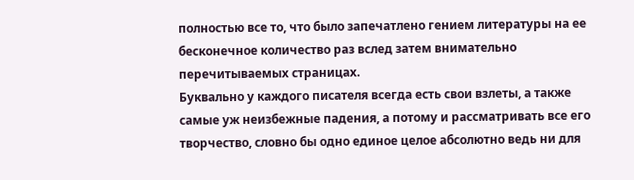полностью все то, что было запечатлено гением литературы на ее бесконечное количество раз вслед затем внимательно перечитываемых страницах.
Буквально у каждого писателя всегда есть свои взлеты, а также самые уж неизбежные падения, а потому и рассматривать все его творчество, словно бы одно единое целое абсолютно ведь ни для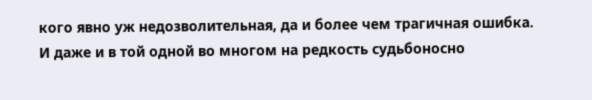кого явно уж недозволительная, да и более чем трагичная ошибка.
И даже и в той одной во многом на редкость судьбоносно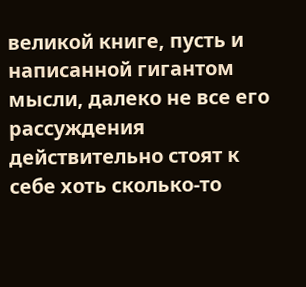великой книге, пусть и написанной гигантом мысли, далеко не все его рассуждения действительно стоят к себе хоть сколько-то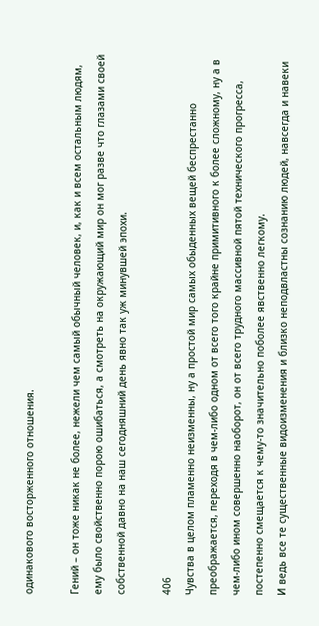одинакового восторженного отношения.

Гений – он тоже никак не более, нежели чем самый обычный человек, и, как и всем остальным людям, ему было свойственно порою ошибаться, а смотреть на окружающий мир он мог разве что глазами своей собственной давно на наш сегодняшний день явно так уж минувшей эпохи.

406
Чувства в целом пламенно неизменны, ну а простой мир самых обыденных вещей беспрестанно преображается, переходя в чем-либо одном от всего того крайне примитивного к более сложному, ну а в чем-либо ином совершенно наоборот, он от всего трудного массивной пятой технического прогресса, постепенно смещается к чему-то значительно поболее явственно легкому.
И ведь все те существенные видоизменения и близко неподвластны сознанию людей, навсегда и навеки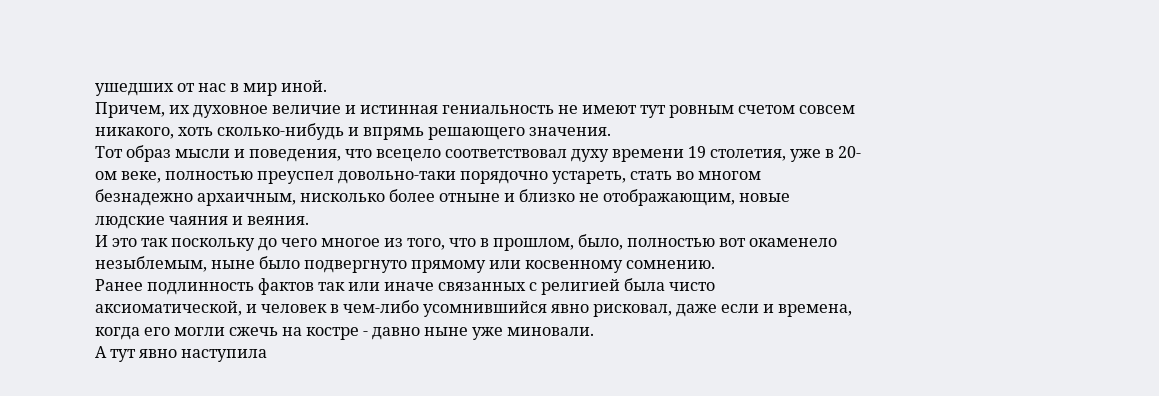ушедших от нас в мир иной.
Причем, их духовное величие и истинная гениальность не имеют тут ровным счетом совсем никакого, хоть сколько-нибудь и впрямь решающего значения.
Тот образ мысли и поведения, что всецело соответствовал духу времени 19 столетия, уже в 20-ом веке, полностью преуспел довольно-таки порядочно устареть, стать во многом безнадежно архаичным, нисколько более отныне и близко не отображающим, новые людские чаяния и веяния.
И это так поскольку до чего многое из того, что в прошлом, было, полностью вот окаменело незыблемым, ныне было подвергнуто прямому или косвенному сомнению.
Ранее подлинность фактов так или иначе связанных с религией была чисто аксиоматической, и человек в чем-либо усомнившийся явно рисковал, даже если и времена, когда его могли сжечь на костре - давно ныне уже миновали.
А тут явно наступила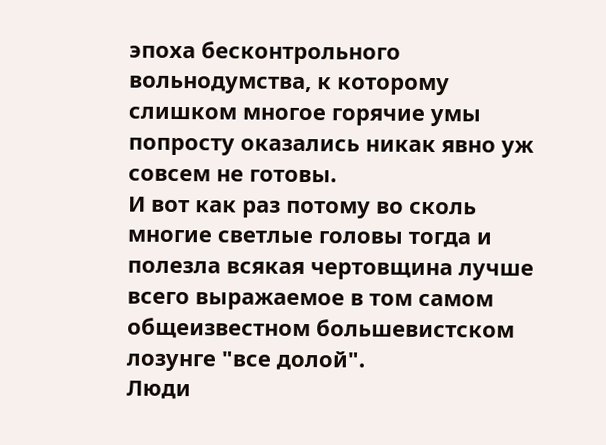эпоха бесконтрольного вольнодумства, к которому слишком многое горячие умы попросту оказались никак явно уж совсем не готовы.
И вот как раз потому во сколь многие светлые головы тогда и полезла всякая чертовщина лучше всего выражаемое в том самом общеизвестном большевистском лозунге "все долой".
Люди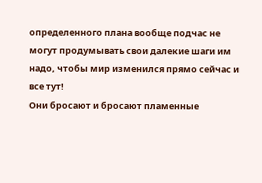определенного плана вообще подчас не могут продумывать свои далекие шаги им надо, чтобы мир изменился прямо сейчас и все тут!
Они бросают и бросают пламенные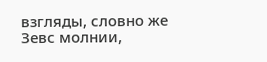взгляды, словно же Зевс молнии,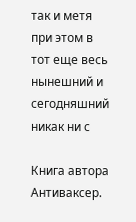так и метя при этом в тот еще весь нынешний и сегодняшний никак ни с

Книга автора
Антиваксер.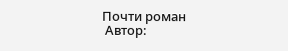Почти роман
 Автор: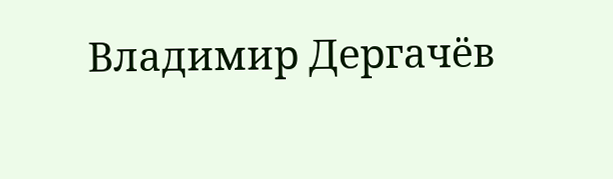Владимир Дергачёв